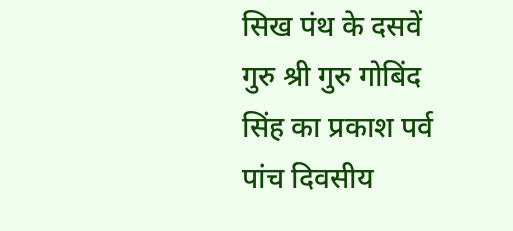सिख पंथ के दसवें गुरु श्री गुरु गोबिंद सिंह का प्रकाश पर्व पांच दिवसीय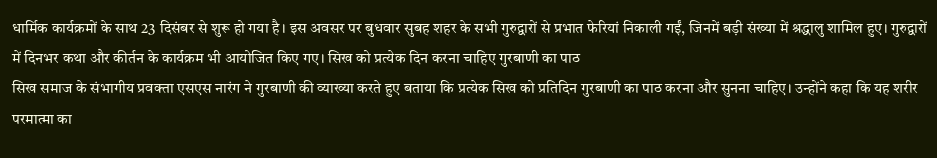धार्मिक कार्यक्रमों के साथ 23 दिसंबर से शुरू हो गया है। इस अवसर पर बुधवार सुबह शहर के सभी गुरुद्वारों से प्रभात फेरियां निकाली गईं, जिनमें बड़ी संख्या में श्रद्धालु शामिल हुए। गुरुद्वारों में दिनभर कथा और कीर्तन के कार्यक्रम भी आयोजित किए गए। सिख को प्रत्येक दिन करना चाहिए गुरबाणी का पाठ
सिख समाज के संभागीय प्रवक्ता एसएस नारंग ने गुरबाणी की व्याख्या करते हुए बताया कि प्रत्येक सिख को प्रतिदिन गुरबाणी का पाठ करना और सुनना चाहिए। उन्होंने कहा कि यह शरीर परमात्मा का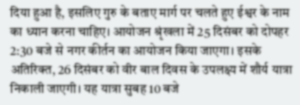दिया हुआ है, इसलिए गुरु के बताए मार्ग पर चलते हुए ईश्वर के नाम का ध्यान करना चाहिए। आयोजन श्रृंखला में 25 दिसंबर को दोपहर 2:30 बजे से नगर कीर्तन का आयोजन किया जाएगा। इसके अतिरिक्त, 26 दिसंबर को वीर बाल दिवस के उपलक्ष्य में शौर्य यात्रा निकाली जाएगी। यह यात्रा सुबह 10 बजे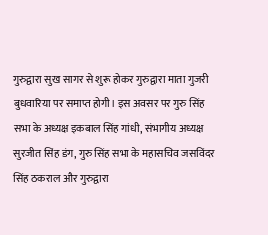गुरुद्वारा सुख सागर से शुरू होकर गुरुद्वारा माता गुजरी बुधवारिया पर समाप्त होगी। इस अवसर पर गुरु सिंह सभा के अध्यक्ष इकबाल सिंह गांधी, संभागीय अध्यक्ष सुरजीत सिंह डंग, गुरु सिंह सभा के महासचिव जसविंदर सिंह ठकराल और गुरुद्वारा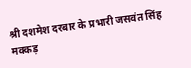श्री दशमेश दरबार के प्रभारी जसवंत सिंह मक्कड़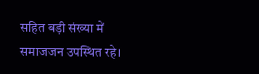सहित बड़ी संख्या में समाजजन उपस्थित रहे।